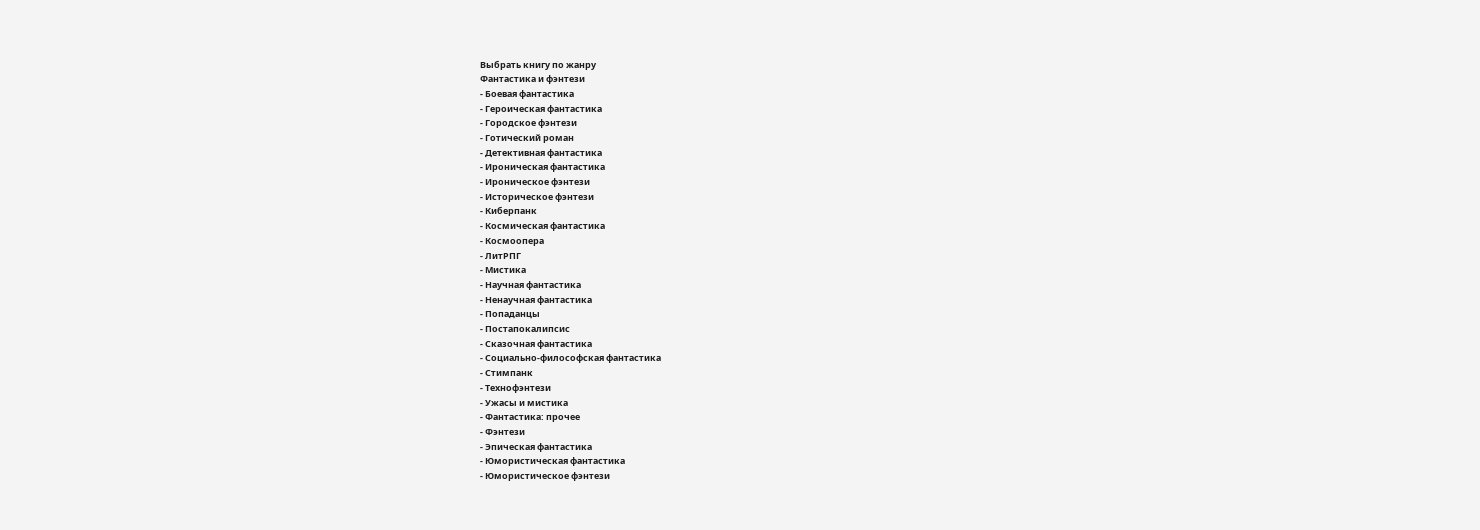Выбрать книгу по жанру
Фантастика и фэнтези
- Боевая фантастика
- Героическая фантастика
- Городское фэнтези
- Готический роман
- Детективная фантастика
- Ироническая фантастика
- Ироническое фэнтези
- Историческое фэнтези
- Киберпанк
- Космическая фантастика
- Космоопера
- ЛитРПГ
- Мистика
- Научная фантастика
- Ненаучная фантастика
- Попаданцы
- Постапокалипсис
- Сказочная фантастика
- Социально-философская фантастика
- Стимпанк
- Технофэнтези
- Ужасы и мистика
- Фантастика: прочее
- Фэнтези
- Эпическая фантастика
- Юмористическая фантастика
- Юмористическое фэнтези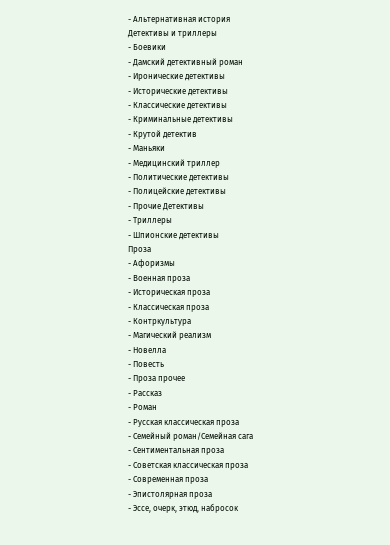- Альтернативная история
Детективы и триллеры
- Боевики
- Дамский детективный роман
- Иронические детективы
- Исторические детективы
- Классические детективы
- Криминальные детективы
- Крутой детектив
- Маньяки
- Медицинский триллер
- Политические детективы
- Полицейские детективы
- Прочие Детективы
- Триллеры
- Шпионские детективы
Проза
- Афоризмы
- Военная проза
- Историческая проза
- Классическая проза
- Контркультура
- Магический реализм
- Новелла
- Повесть
- Проза прочее
- Рассказ
- Роман
- Русская классическая проза
- Семейный роман/Семейная сага
- Сентиментальная проза
- Советская классическая проза
- Современная проза
- Эпистолярная проза
- Эссе, очерк, этюд, набросок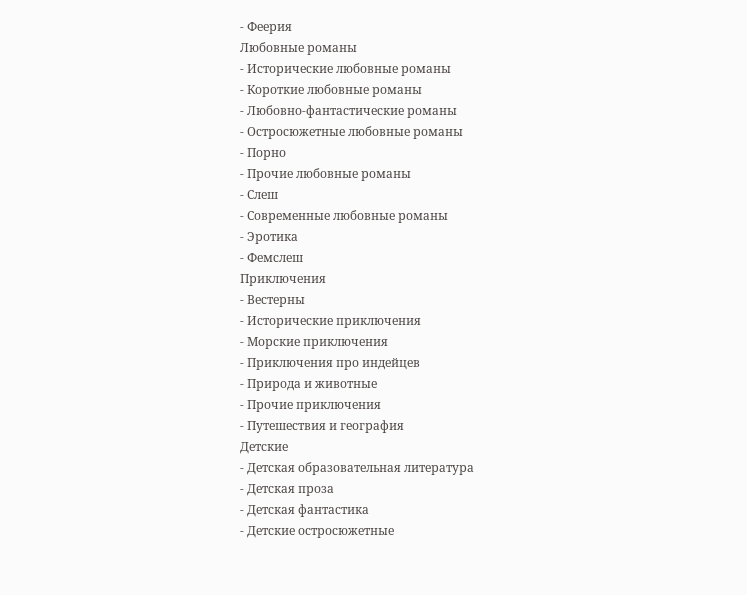- Феерия
Любовные романы
- Исторические любовные романы
- Короткие любовные романы
- Любовно-фантастические романы
- Остросюжетные любовные романы
- Порно
- Прочие любовные романы
- Слеш
- Современные любовные романы
- Эротика
- Фемслеш
Приключения
- Вестерны
- Исторические приключения
- Морские приключения
- Приключения про индейцев
- Природа и животные
- Прочие приключения
- Путешествия и география
Детские
- Детская образовательная литература
- Детская проза
- Детская фантастика
- Детские остросюжетные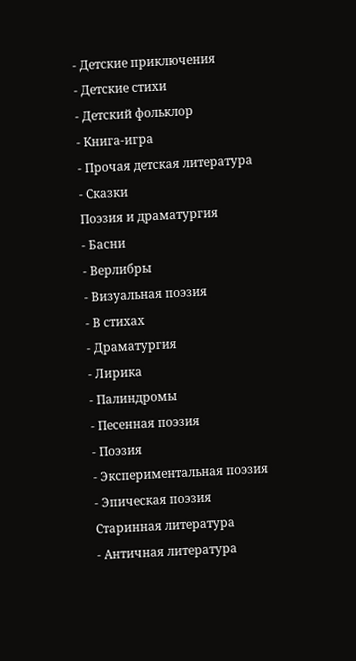- Детские приключения
- Детские стихи
- Детский фольклор
- Книга-игра
- Прочая детская литература
- Сказки
Поэзия и драматургия
- Басни
- Верлибры
- Визуальная поэзия
- В стихах
- Драматургия
- Лирика
- Палиндромы
- Песенная поэзия
- Поэзия
- Экспериментальная поэзия
- Эпическая поэзия
Старинная литература
- Античная литература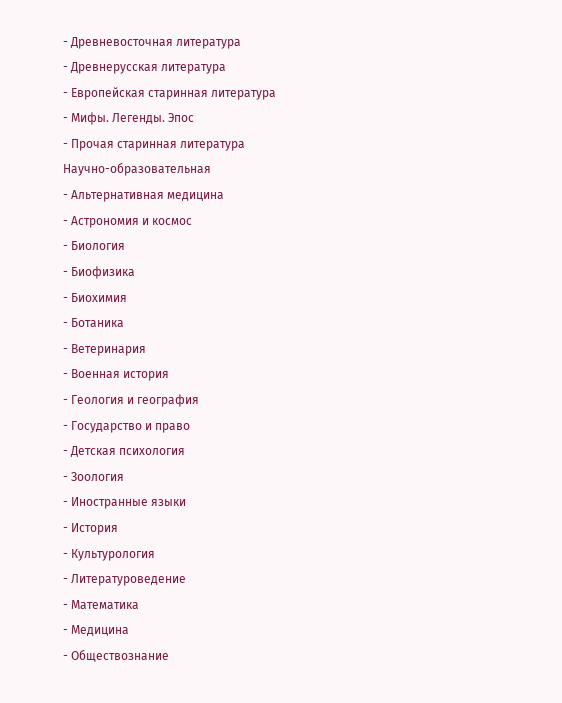- Древневосточная литература
- Древнерусская литература
- Европейская старинная литература
- Мифы. Легенды. Эпос
- Прочая старинная литература
Научно-образовательная
- Альтернативная медицина
- Астрономия и космос
- Биология
- Биофизика
- Биохимия
- Ботаника
- Ветеринария
- Военная история
- Геология и география
- Государство и право
- Детская психология
- Зоология
- Иностранные языки
- История
- Культурология
- Литературоведение
- Математика
- Медицина
- Обществознание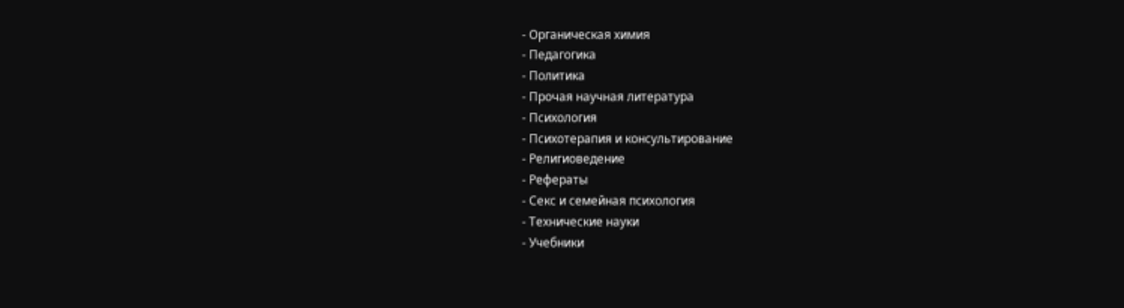- Органическая химия
- Педагогика
- Политика
- Прочая научная литература
- Психология
- Психотерапия и консультирование
- Религиоведение
- Рефераты
- Секс и семейная психология
- Технические науки
- Учебники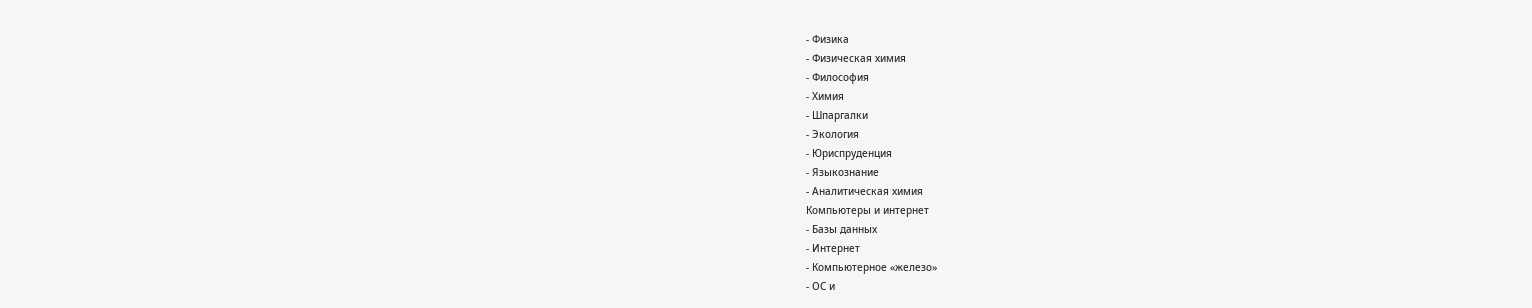- Физика
- Физическая химия
- Философия
- Химия
- Шпаргалки
- Экология
- Юриспруденция
- Языкознание
- Аналитическая химия
Компьютеры и интернет
- Базы данных
- Интернет
- Компьютерное «железо»
- ОС и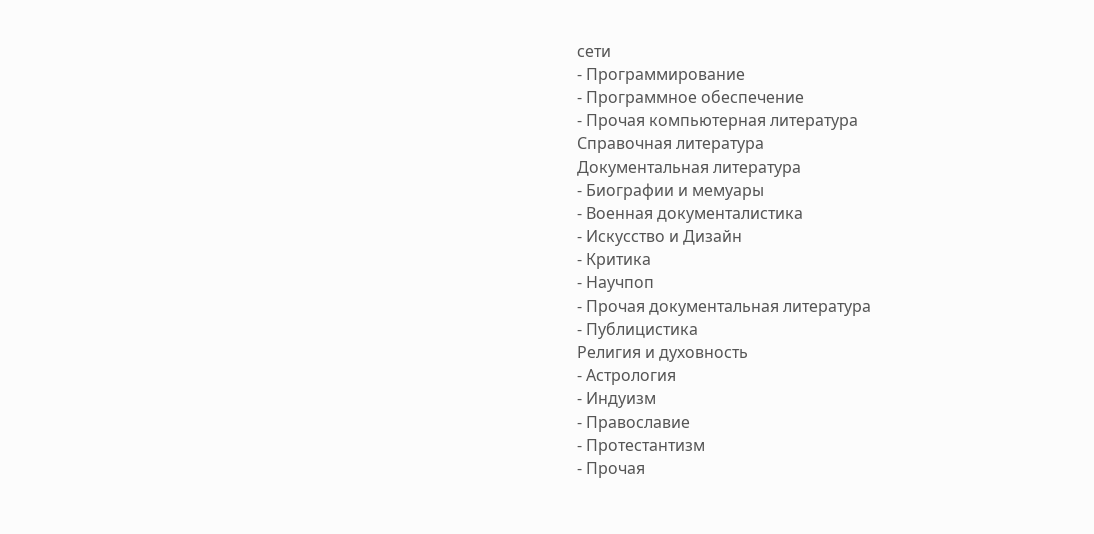сети
- Программирование
- Программное обеспечение
- Прочая компьютерная литература
Справочная литература
Документальная литература
- Биографии и мемуары
- Военная документалистика
- Искусство и Дизайн
- Критика
- Научпоп
- Прочая документальная литература
- Публицистика
Религия и духовность
- Астрология
- Индуизм
- Православие
- Протестантизм
- Прочая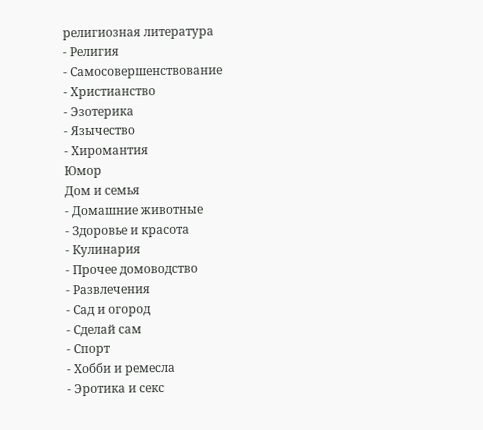религиозная литература
- Религия
- Самосовершенствование
- Христианство
- Эзотерика
- Язычество
- Хиромантия
Юмор
Дом и семья
- Домашние животные
- Здоровье и красота
- Кулинария
- Прочее домоводство
- Развлечения
- Сад и огород
- Сделай сам
- Спорт
- Хобби и ремесла
- Эротика и секс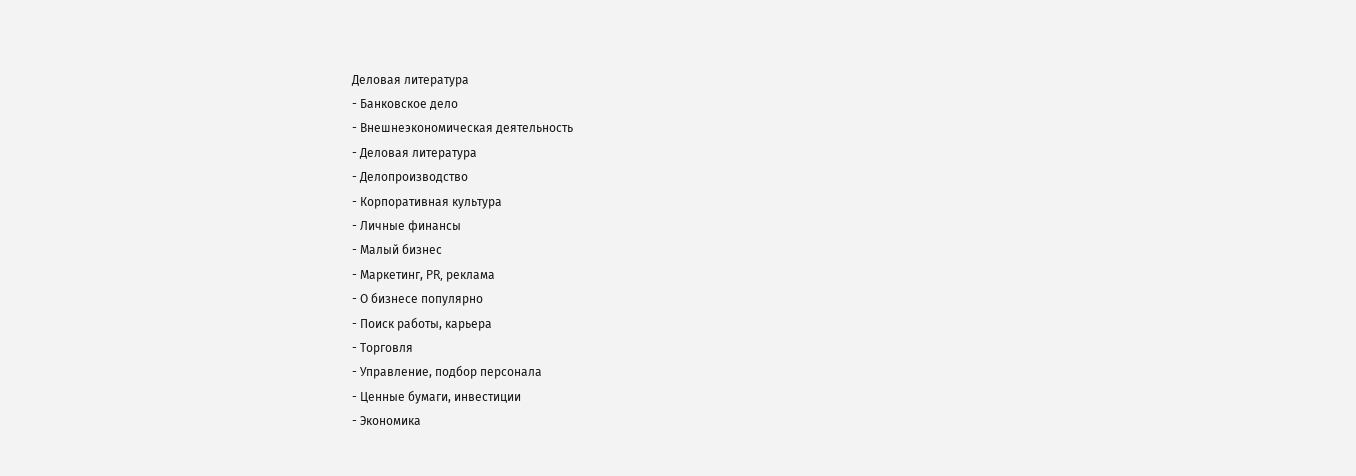Деловая литература
- Банковское дело
- Внешнеэкономическая деятельность
- Деловая литература
- Делопроизводство
- Корпоративная культура
- Личные финансы
- Малый бизнес
- Маркетинг, PR, реклама
- О бизнесе популярно
- Поиск работы, карьера
- Торговля
- Управление, подбор персонала
- Ценные бумаги, инвестиции
- Экономика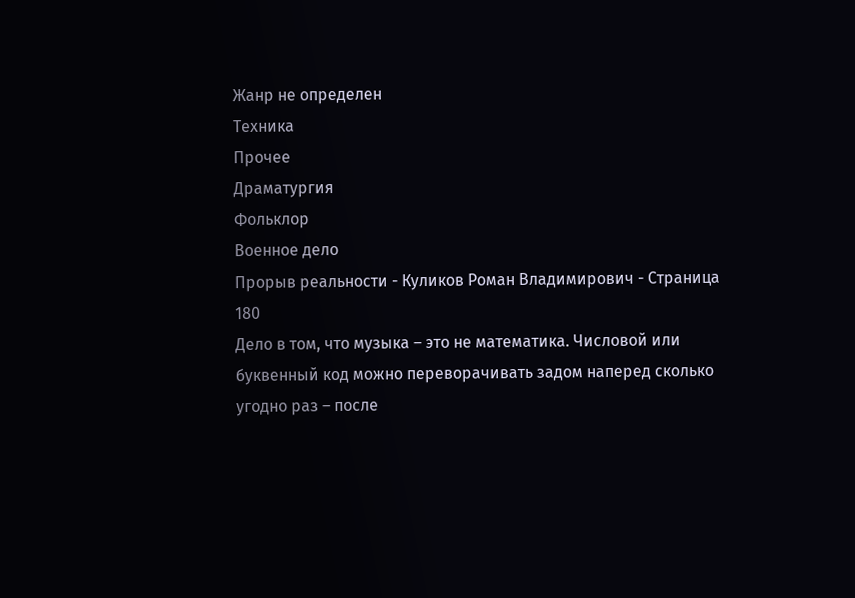Жанр не определен
Техника
Прочее
Драматургия
Фольклор
Военное дело
Прорыв реальности - Куликов Роман Владимирович - Страница 180
Дело в том, что музыка – это не математика. Числовой или буквенный код можно переворачивать задом наперед сколько угодно раз – после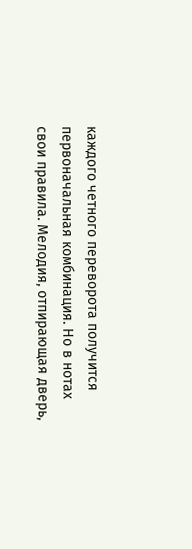каждого четного переворота получится первоначальная комбинация. Но в нотах свои правила. Мелодия, отпирающая дверь,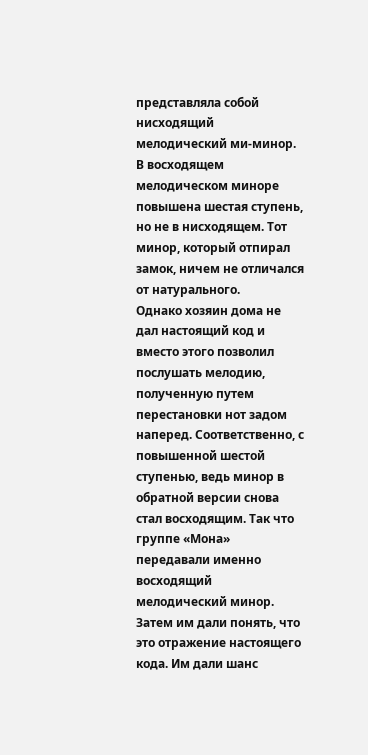представляла собой нисходящий мелодический ми-минор. В восходящем мелодическом миноре повышена шестая ступень, но не в нисходящем. Тот минор, который отпирал замок, ничем не отличался от натурального.
Однако хозяин дома не дал настоящий код и вместо этого позволил послушать мелодию, полученную путем перестановки нот задом наперед. Соответственно, с повышенной шестой ступенью, ведь минор в обратной версии снова стал восходящим. Так что группе «Мона» передавали именно восходящий мелодический минор. Затем им дали понять, что это отражение настоящего кода. Им дали шанс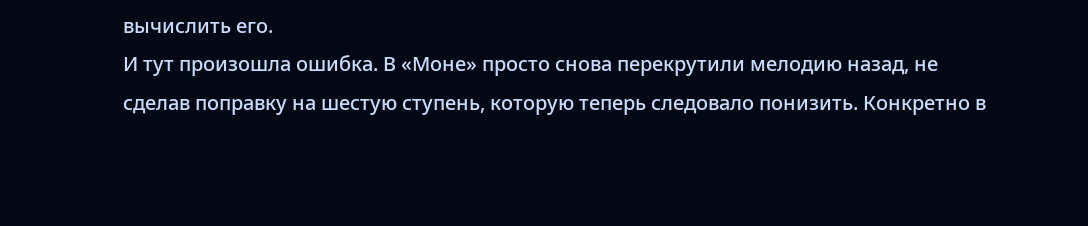вычислить его.
И тут произошла ошибка. В «Моне» просто снова перекрутили мелодию назад, не сделав поправку на шестую ступень, которую теперь следовало понизить. Конкретно в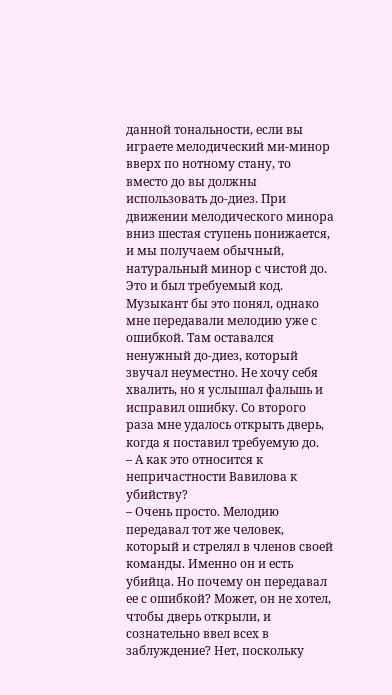данной тональности, если вы играете мелодический ми-минор вверх по нотному стану, то вместо до вы должны использовать до-диез. При движении мелодического минора вниз шестая ступень понижается, и мы получаем обычный, натуральный минор с чистой до. Это и был требуемый код.
Музыкант бы это понял, однако мне передавали мелодию уже с ошибкой. Там оставался ненужный до-диез, который звучал неуместно. Не хочу себя хвалить, но я услышал фальшь и исправил ошибку. Со второго раза мне удалось открыть дверь, когда я поставил требуемую до.
– А как это относится к непричастности Вавилова к убийству?
– Очень просто. Мелодию передавал тот же человек, который и стрелял в членов своей команды. Именно он и есть убийца. Но почему он передавал ее с ошибкой? Может, он не хотел, чтобы дверь открыли, и сознательно ввел всех в заблуждение? Нет, поскольку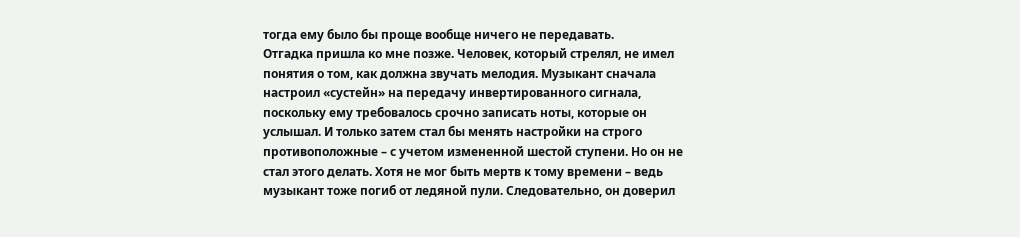тогда ему было бы проще вообще ничего не передавать.
Отгадка пришла ко мне позже. Человек, который стрелял, не имел понятия о том, как должна звучать мелодия. Музыкант сначала настроил «сустейн» на передачу инвертированного сигнала, поскольку ему требовалось срочно записать ноты, которые он услышал. И только затем стал бы менять настройки на строго противоположные – с учетом измененной шестой ступени. Но он не стал этого делать. Хотя не мог быть мертв к тому времени – ведь музыкант тоже погиб от ледяной пули. Следовательно, он доверил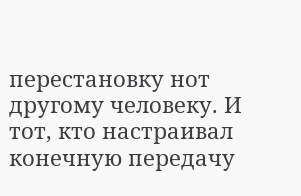перестановку нот другому человеку. И тот, кто настраивал конечную передачу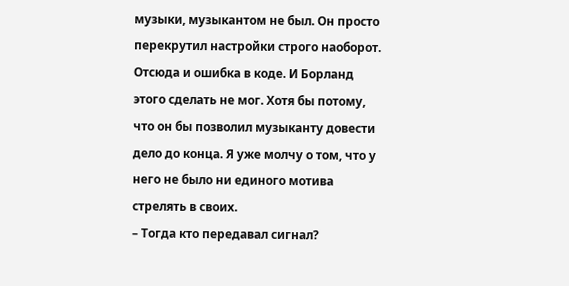музыки, музыкантом не был. Он просто перекрутил настройки строго наоборот. Отсюда и ошибка в коде. И Борланд этого сделать не мог. Хотя бы потому, что он бы позволил музыканту довести дело до конца. Я уже молчу о том, что у него не было ни единого мотива стрелять в своих.
– Тогда кто передавал сигнал?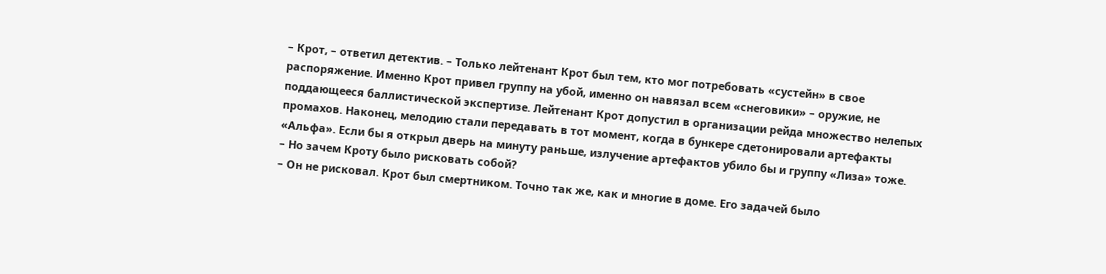– Крот, – ответил детектив. – Только лейтенант Крот был тем, кто мог потребовать «сустейн» в свое распоряжение. Именно Крот привел группу на убой, именно он навязал всем «снеговики» – оружие, не поддающееся баллистической экспертизе. Лейтенант Крот допустил в организации рейда множество нелепых промахов. Наконец, мелодию стали передавать в тот момент, когда в бункере сдетонировали артефакты «Альфа». Если бы я открыл дверь на минуту раньше, излучение артефактов убило бы и группу «Лиза» тоже.
– Но зачем Кроту было рисковать собой?
– Он не рисковал. Крот был смертником. Точно так же, как и многие в доме. Его задачей было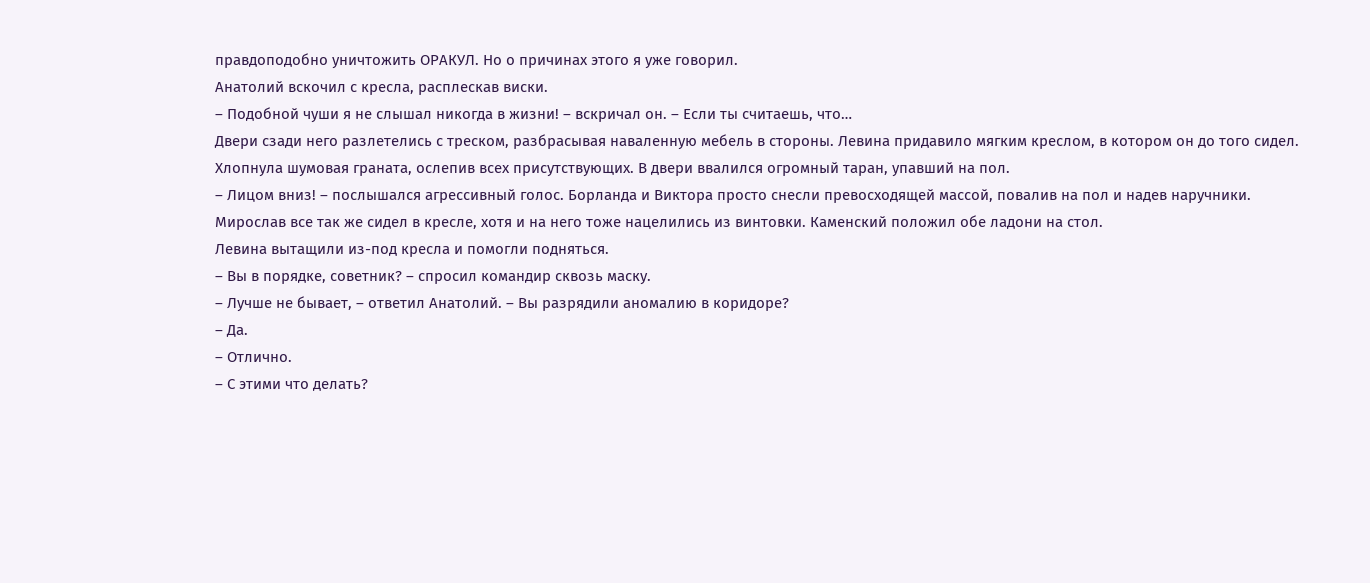правдоподобно уничтожить ОРАКУЛ. Но о причинах этого я уже говорил.
Анатолий вскочил с кресла, расплескав виски.
– Подобной чуши я не слышал никогда в жизни! – вскричал он. – Если ты считаешь, что…
Двери сзади него разлетелись с треском, разбрасывая наваленную мебель в стороны. Левина придавило мягким креслом, в котором он до того сидел. Хлопнула шумовая граната, ослепив всех присутствующих. В двери ввалился огромный таран, упавший на пол.
– Лицом вниз! – послышался агрессивный голос. Борланда и Виктора просто снесли превосходящей массой, повалив на пол и надев наручники.
Мирослав все так же сидел в кресле, хотя и на него тоже нацелились из винтовки. Каменский положил обе ладони на стол.
Левина вытащили из-под кресла и помогли подняться.
– Вы в порядке, советник? – спросил командир сквозь маску.
– Лучше не бывает, – ответил Анатолий. – Вы разрядили аномалию в коридоре?
– Да.
– Отлично.
– С этими что делать?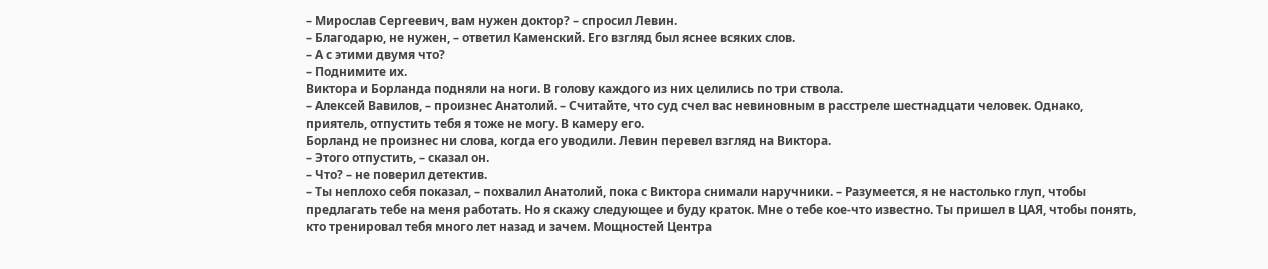– Мирослав Сергеевич, вам нужен доктор? – спросил Левин.
– Благодарю, не нужен, – ответил Каменский. Его взгляд был яснее всяких слов.
– А с этими двумя что?
– Поднимите их.
Виктора и Борланда подняли на ноги. В голову каждого из них целились по три ствола.
– Алексей Вавилов, – произнес Анатолий. – Считайте, что суд счел вас невиновным в расстреле шестнадцати человек. Однако, приятель, отпустить тебя я тоже не могу. В камеру его.
Борланд не произнес ни слова, когда его уводили. Левин перевел взгляд на Виктора.
– Этого отпустить, – сказал он.
– Что? – не поверил детектив.
– Ты неплохо себя показал, – похвалил Анатолий, пока с Виктора снимали наручники. – Разумеется, я не настолько глуп, чтобы предлагать тебе на меня работать. Но я скажу следующее и буду краток. Мне о тебе кое-что известно. Ты пришел в ЦАЯ, чтобы понять, кто тренировал тебя много лет назад и зачем. Мощностей Центра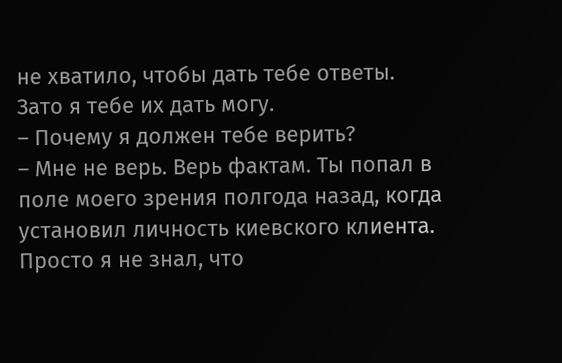не хватило, чтобы дать тебе ответы. Зато я тебе их дать могу.
– Почему я должен тебе верить?
– Мне не верь. Верь фактам. Ты попал в поле моего зрения полгода назад, когда установил личность киевского клиента. Просто я не знал, что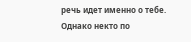речь идет именно о тебе. Однако некто по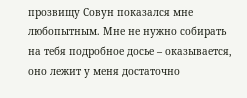прозвищу Совун показался мне любопытным. Мне не нужно собирать на тебя подробное досье – оказывается, оно лежит у меня достаточно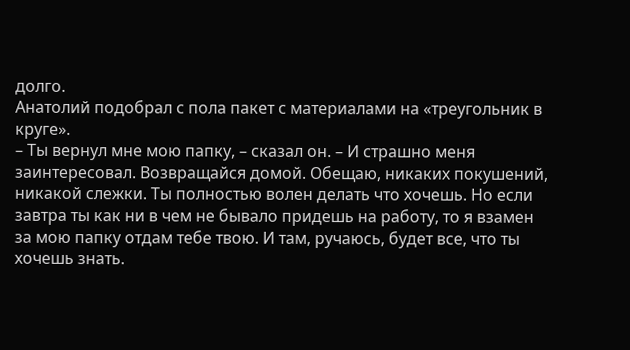долго.
Анатолий подобрал с пола пакет с материалами на «треугольник в круге».
– Ты вернул мне мою папку, – сказал он. – И страшно меня заинтересовал. Возвращайся домой. Обещаю, никаких покушений, никакой слежки. Ты полностью волен делать что хочешь. Но если завтра ты как ни в чем не бывало придешь на работу, то я взамен за мою папку отдам тебе твою. И там, ручаюсь, будет все, что ты хочешь знать.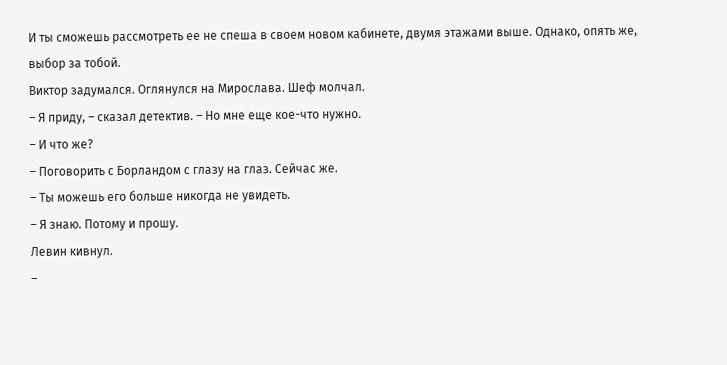И ты сможешь рассмотреть ее не спеша в своем новом кабинете, двумя этажами выше. Однако, опять же, выбор за тобой.
Виктор задумался. Оглянулся на Мирослава. Шеф молчал.
– Я приду, – сказал детектив. – Но мне еще кое-что нужно.
– И что же?
– Поговорить с Борландом с глазу на глаз. Сейчас же.
– Ты можешь его больше никогда не увидеть.
– Я знаю. Потому и прошу.
Левин кивнул.
–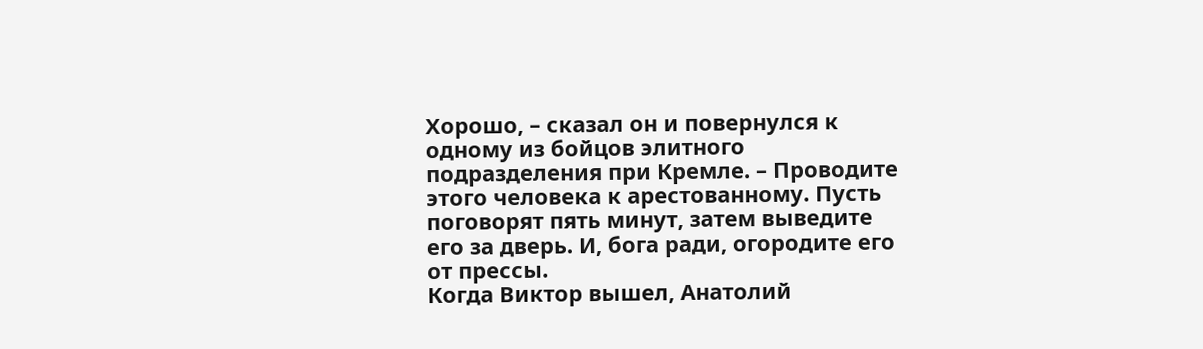Хорошо, – сказал он и повернулся к одному из бойцов элитного подразделения при Кремле. – Проводите этого человека к арестованному. Пусть поговорят пять минут, затем выведите его за дверь. И, бога ради, огородите его от прессы.
Когда Виктор вышел, Анатолий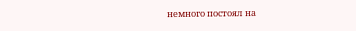немного постоял на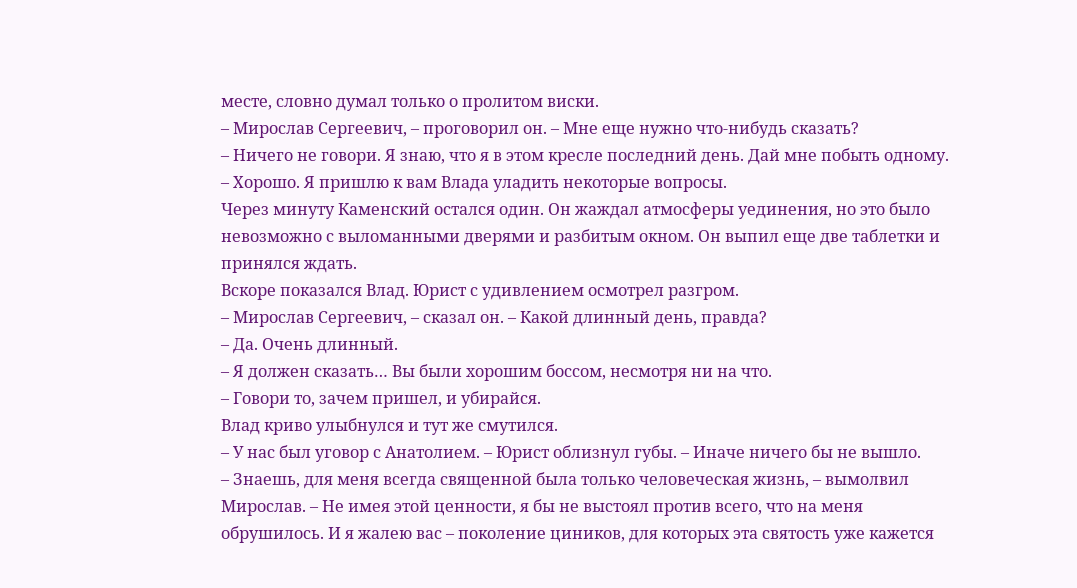месте, словно думал только о пролитом виски.
– Мирослав Сергеевич, – проговорил он. – Мне еще нужно что-нибудь сказать?
– Ничего не говори. Я знаю, что я в этом кресле последний день. Дай мне побыть одному.
– Хорошо. Я пришлю к вам Влада уладить некоторые вопросы.
Через минуту Каменский остался один. Он жаждал атмосферы уединения, но это было невозможно с выломанными дверями и разбитым окном. Он выпил еще две таблетки и принялся ждать.
Вскоре показался Влад. Юрист с удивлением осмотрел разгром.
– Мирослав Сергеевич, – сказал он. – Какой длинный день, правда?
– Да. Очень длинный.
– Я должен сказать… Вы были хорошим боссом, несмотря ни на что.
– Говори то, зачем пришел, и убирайся.
Влад криво улыбнулся и тут же смутился.
– У нас был уговор с Анатолием. – Юрист облизнул губы. – Иначе ничего бы не вышло.
– Знаешь, для меня всегда священной была только человеческая жизнь, – вымолвил Мирослав. – Не имея этой ценности, я бы не выстоял против всего, что на меня обрушилось. И я жалею вас – поколение циников, для которых эта святость уже кажется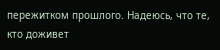пережитком прошлого. Надеюсь, что те, кто доживет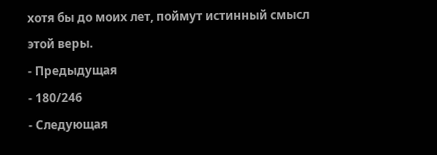хотя бы до моих лет, поймут истинный смысл этой веры.
- Предыдущая
- 180/246
- Следующая